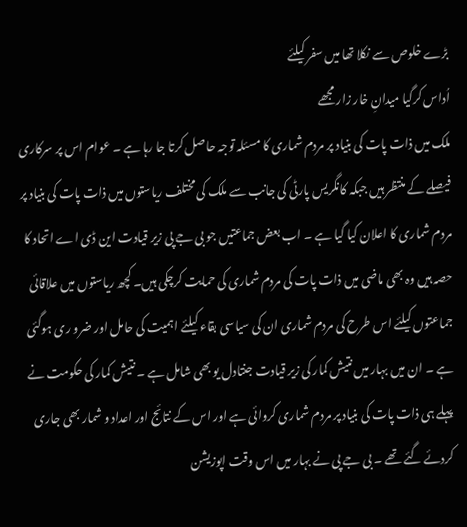بڑے خلوص سے نکلا تھا میں سفر کیلئے
اُداس کرگیا میدانِ خار زار مجھے
ملک میں ذات پات کی بنیاد پر مردم شماری کا مسئلہ توجہ حاصل کرتا جا رہا ہے ۔ عوام اس پر سرکاری فیصلے کے منتظر ہیں جبکہ کانگریس پارٹی کی جانب سے ملک کی مختلف ریاستوں میں ذات پات کی بنیاد پر مردم شماری کا اعلان کیا گیا ہے ۔ اب بعض جماعتیں جو بی جے پی زیر قیادت این ڈی اے اتحاد کا حصہ ہیں وہ بھی ماضی میں ذات پات کی مردم شماری کی حمایت کرچکی ہیں۔ کچھ ریاستوں میں علاقائی جماعتوں کیلئے اس طرح کی مردم شماری ان کی سیاسی بقاء کیلئے اہمیت کی حامل اور ضرو ری ہوگئی ہے ۔ ان میں بہار میں نتیش کمار کی زیر قیادت جنتادل یو بھی شامل ہے ۔ نتیش کمار کی حکومت نے پہلے ہی ذات پات کی بنیاد پر مردم شماری کروائی ہے اور اس کے نتائج اور اعداد و شمار بھی جاری کردئے گئے تھے ۔ بی جے پی نے بہار میں اس وقت اپوزیشن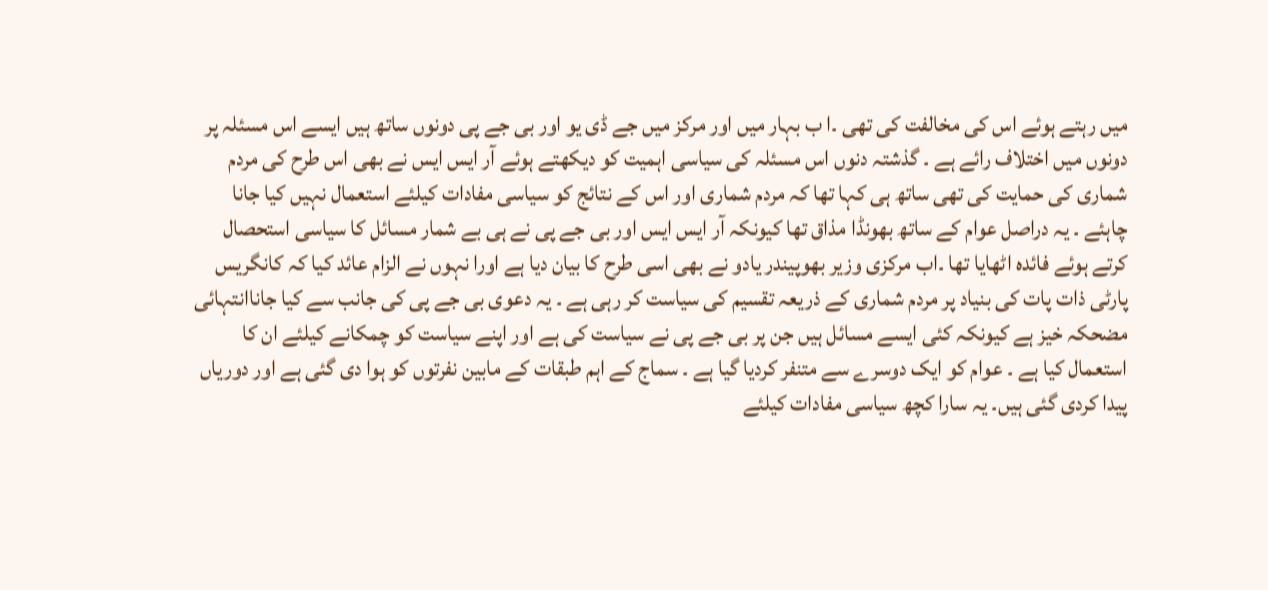میں رہتے ہوئے اس کی مخالفت کی تھی ۔ا ب بہار میں اور مرکز میں جے ڈی یو اور بی جے پی دونوں ساتھ ہیں ایسے اس مسئلہ پر دونوں میں اختلاف رائے ہے ۔ گذشتہ دنوں اس مسئلہ کی سیاسی اہمیت کو دیکھتے ہوئے آر ایس ایس نے بھی اس طرح کی مردم شماری کی حمایت کی تھی ساتھ ہی کہا تھا کہ مردم شماری اور اس کے نتائج کو سیاسی مفادات کیلئے استعمال نہیں کیا جانا چاہئے ۔ یہ دراصل عوام کے ساتھ بھونڈا مذاق تھا کیونکہ آر ایس ایس اور بی جے پی نے ہی بے شمار مسائل کا سیاسی استحصال کرتے ہوئے فائدہ اٹھایا تھا ۔اب مرکزی وزیر بھوپیندر یادو نے بھی اسی طرح کا بیان دیا ہے اورا نہوں نے الزام عائد کیا کہ کانگریس پارٹی ذات پات کی بنیاد پر مردم شماری کے ذریعہ تقسیم کی سیاست کر رہی ہے ۔ یہ دعوی بی جے پی کی جانب سے کیا جاناانتہائی مضحکہ خیز ہے کیونکہ کئی ایسے مسائل ہیں جن پر بی جے پی نے سیاست کی ہے اور اپنے سیاست کو چمکانے کیلئے ان کا استعمال کیا ہے ۔ عوام کو ایک دوسرے سے متنفر کردیا گیا ہے ۔ سماج کے اہم طبقات کے مابین نفرتوں کو ہوا دی گئی ہے اور دوریاں پیدا کردی گئی ہیں۔ یہ سارا کچھ سیاسی مفادات کیلئے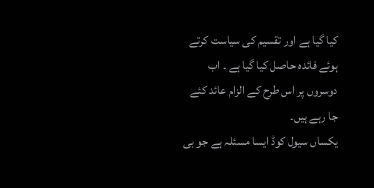کیا گیا ہے اور تقسیم کی سیاست کرتے ہوئے فائدہ حاصل کیا گیا ہے ۔ اب دوسروں پر اس طرح کے الزام عائد کئے جا رہے ہیں۔
یکساں سیول کوڈ ایسا مسئلہ ہے جو بی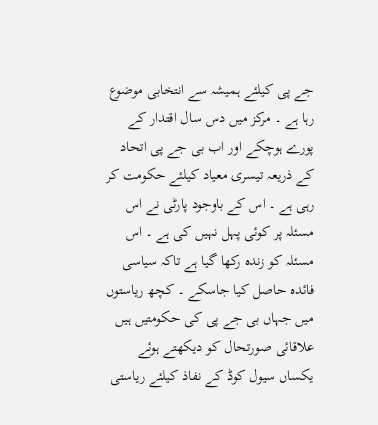جے پی کیلئے ہمیشہ سے انتخابی موضوع رہا ہے ۔ مرکز میں دس سال اقتدار کے پورے ہوچکے اور اب بی جے پی اتحاد کے ذریعہ تیسری معیاد کیلئے حکومت کر رہی ہے ۔ اس کے باوجود پارٹی نے اس مسئلہ پر کوئی پہل نہیں کی ہے ۔ اس مسئلہ کو زندہ رکھا گیا ہے تاکہ سیاسی فائدہ حاصل کیا جاسکے ۔ کچھ ریاستوں میں جہاں بی جے پی کی حکومتیں ہیں علاقائی صورتحال کو دیکھتے ہوئے یکساں سیول کوڈ کے نفاذ کیلئے ریاستی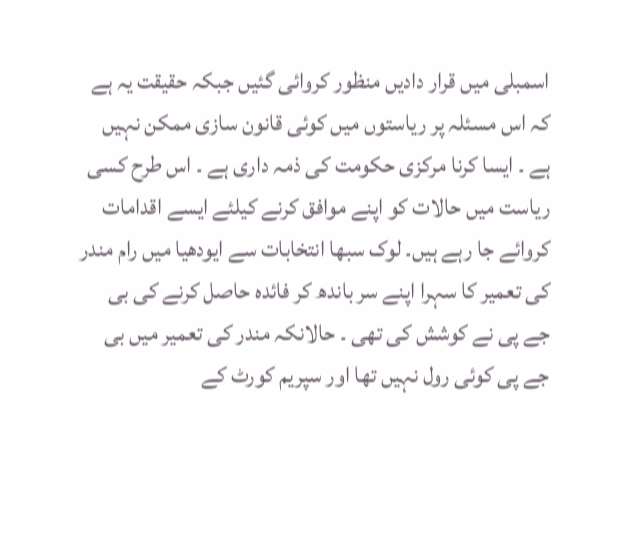اسمبلی میں قرار دادیں منظور کروائی گئیں جبکہ حقیقت یہ ہے کہ اس مسئلہ پر ریاستوں میں کوئی قانون سازی ممکن نہیں ہے ۔ ایسا کرنا مرکزی حکومت کی ذمہ داری ہے ۔ اس طرح کسی ریاست میں حالات کو اپنے موافق کرنے کیلئے ایسے اقدامات کروائے جا رہے ہیں۔ لوک سبھا انتخابات سے ایودھیا میں رام مندر کی تعمیر کا سہرا اپنے سر باندھ کر فائدہ حاصل کرنے کی بی جے پی نے کوشش کی تھی ۔ حالانکہ مندر کی تعمیر میں بی جے پی کوئی رول نہیں تھا اور سپریم کورٹ کے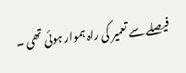فیصلے سے تعمیر کی راہ ہموار ہوئی تھی ۔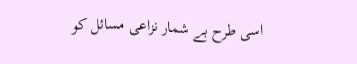اسی طرح بے شمار نزاعی مسائل کو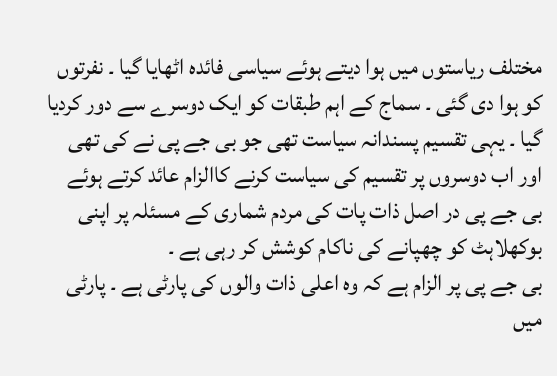مختلف ریاستوں میں ہوا دیتے ہوئے سیاسی فائدہ اٹھایا گیا ۔ نفرتوں کو ہوا دی گئی ۔ سماج کے اہم طبقات کو ایک دوسرے سے دور کردیا گیا ۔ یہی تقسیم پسندانہ سیاست تھی جو بی جے پی نے کی تھی اور اب دوسروں پر تقسیم کی سیاست کرنے کاالزام عائد کرتے ہوئے بی جے پی در اصل ذات پات کی مردم شماری کے مسئلہ پر اپنی بوکھلاہٹ کو چھپانے کی ناکام کوشش کر رہی ہے ۔
بی جے پی پر الزام ہے کہ وہ اعلی ذات والوں کی پارٹی ہے ۔ پارٹی میں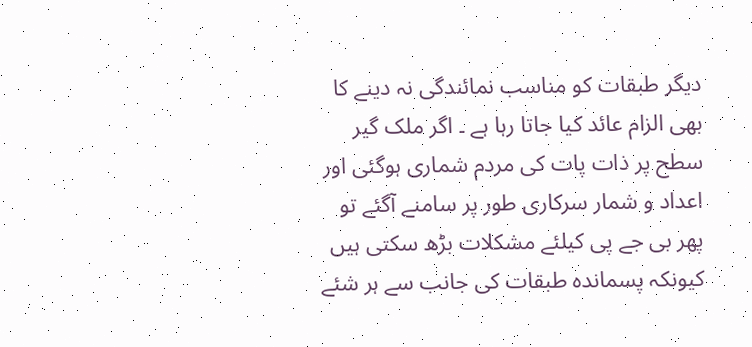دیگر طبقات کو مناسب نمائندگی نہ دینے کا بھی الزام عائد کیا جاتا رہا ہے ۔ اگر ملک گیر سطح پر ذات پات کی مردم شماری ہوگئی اور اعداد و شمار سرکاری طور پر سامنے آگئے تو پھر بی جے پی کیلئے مشکلات بڑھ سکتی ہیں کیونکہ پسماندہ طبقات کی جانب سے ہر شئے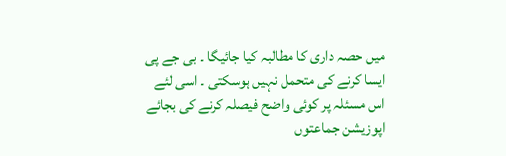میں حصہ داری کا مطالبہ کیا جائیگا ۔ بی جے پی ایسا کرنے کی متحمل نہیں ہوسکتی ۔ اسی لئے اس مسئلہ پر کوئی واضح فیصلہ کرنے کی بجائے اپوزیشن جماعتوں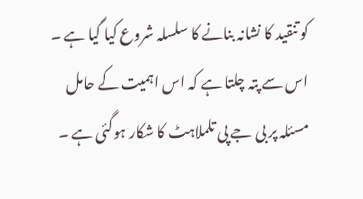کو تنقید کا نشانہ بنانے کا سلسلہ شروع کیا گیا ہے ۔ اس سے پتہ چلتا ہے کہ اس اہمیت کے حامل مسئلہ پر بی جے پی تلملاہٹ کا شکار ہوگئی ہے ۔